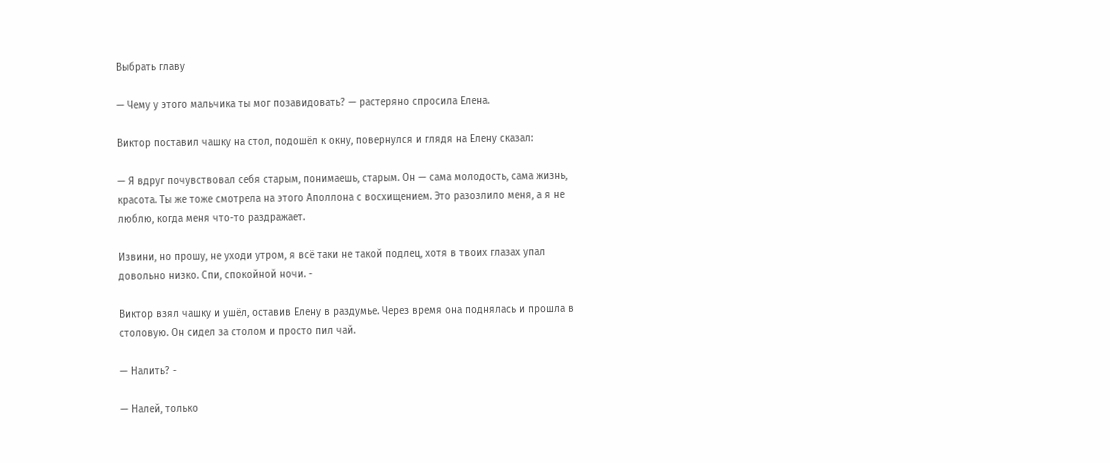Выбрать главу

— Чему у этого мальчика ты мог позавидовать? — растеряно спросила Елена.

Виктор поставил чашку на стол, подошёл к окну, повернулся и глядя на Елену сказал:

— Я вдруг почувствовал себя старым, понимаешь, старым. Он — сама молодость, сама жизнь, красота. Ты же тоже смотрела на этого Аполлона с восхищением. Это разозлило меня, а я не люблю, когда меня что-то раздражает.

Извини, но прошу, не уходи утром, я всё таки не такой подлец, хотя в твоих глазах упал довольно низко. Спи, спокойной ночи. -

Виктор взял чашку и ушёл, оставив Елену в раздумье. Через время она поднялась и прошла в столовую. Он сидел за столом и просто пил чай.

— Налить? -

— Налей, только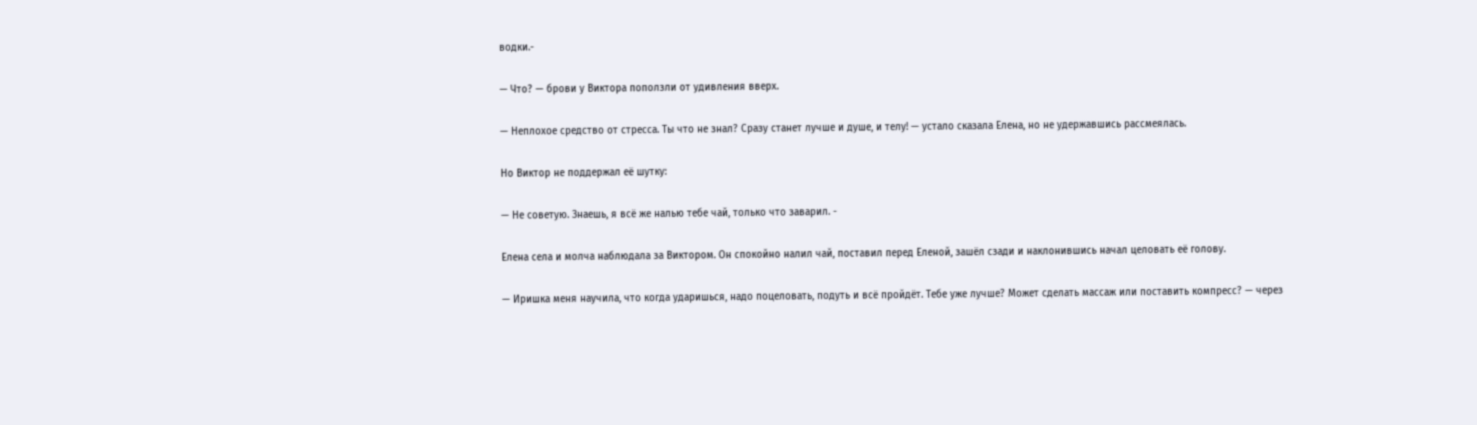водки.-

— Что? — брови у Виктора поползли от удивления вверх.

— Неплохое средство от стресса. Ты что не знал? Сразу станет лучше и душе, и телу! — устало сказала Елена, но не удержавшись рассмеялась.

Но Виктор не поддержал её шутку:

— Не советую. Знаешь, я всё же налью тебе чай, только что заварил. -

Елена села и молча наблюдала за Виктором. Он спокойно налил чай, поставил перед Еленой, зашёл сзади и наклонившись начал целовать её голову.

— Иришка меня научила, что когда ударишься, надо поцеловать, подуть и всё пройдёт. Тебе уже лучше? Может сделать массаж или поставить компресс? — через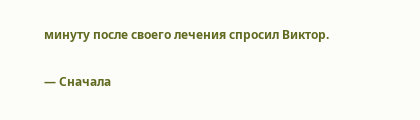минуту после своего лечения спросил Виктор.

— Сначала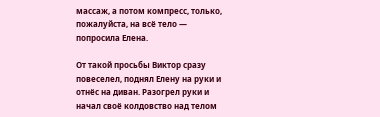массаж, а потом компресс, только, пожалуйста, на всё тело — попросила Елена.

От такой просьбы Виктор сразу повеселел, поднял Елену на руки и отнёс на диван. Разогрел руки и начал своё колдовство над телом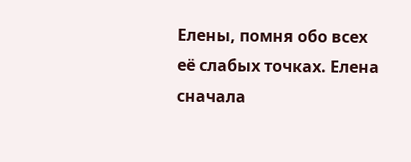Елены, помня обо всех её слабых точках. Елена сначала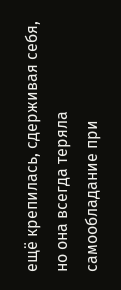ещё крепилась, сдерживая себя, но она всегда теряла самообладание при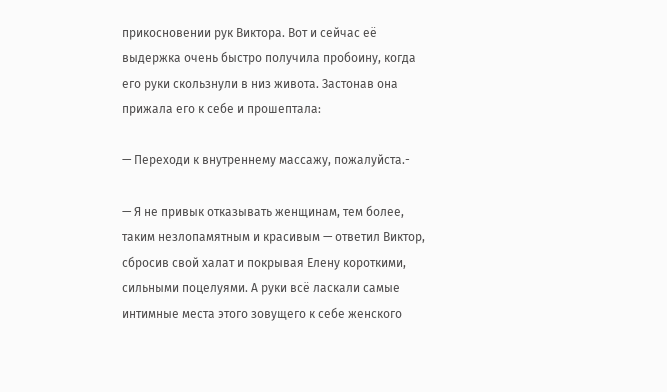прикосновении рук Виктора. Вот и сейчас её выдержка очень быстро получила пробоину, когда его руки скользнули в низ живота. Застонав она прижала его к себе и прошептала:

— Переходи к внутреннему массажу, пожалуйста.-

— Я не привык отказывать женщинам, тем более, таким незлопамятным и красивым — ответил Виктор, сбросив свой халат и покрывая Елену короткими, сильными поцелуями. А руки всё ласкали самые интимные места этого зовущего к себе женского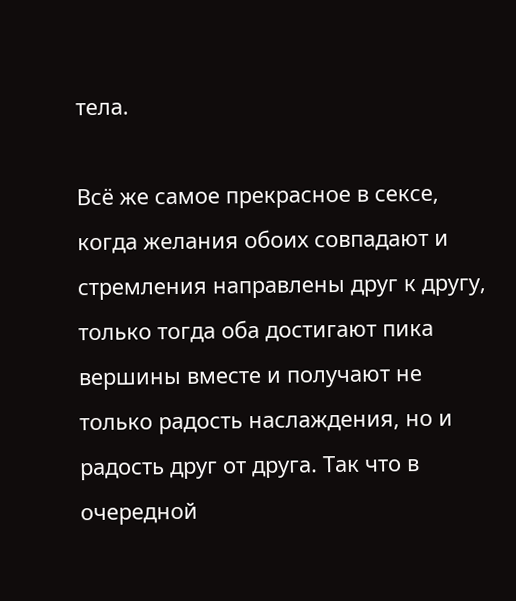тела.

Всё же самое прекрасное в сексе, когда желания обоих совпадают и стремления направлены друг к другу, только тогда оба достигают пика вершины вместе и получают не только радость наслаждения, но и радость друг от друга. Так что в очередной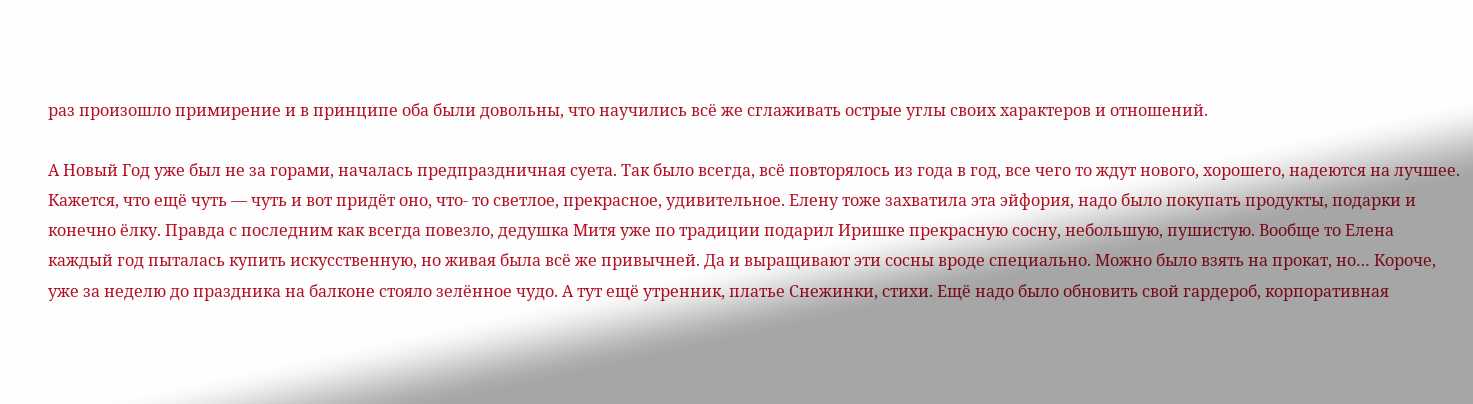раз произошло примирение и в принципе оба были довольны, что научились всё же сглаживать острые углы своих характеров и отношений.

А Новый Год уже был не за горами, началась предпраздничная суета. Так было всегда, всё повторялось из года в год, все чего то ждут нового, хорошего, надеются на лучшее. Кажется, что ещё чуть — чуть и вот придёт оно, что- то светлое, прекрасное, удивительное. Елену тоже захватила эта эйфория, надо было покупать продукты, подарки и конечно ёлку. Правда с последним как всегда повезло, дедушка Митя уже по традиции подарил Иришке прекрасную сосну, небольшую, пушистую. Вообще то Елена каждый год пыталась купить искусственную, но живая была всё же привычней. Да и выращивают эти сосны вроде специально. Можно было взять на прокат, но… Короче, уже за неделю до праздника на балконе стояло зелённое чудо. А тут ещё утренник, платье Снежинки, стихи. Ещё надо было обновить свой гардероб, корпоративная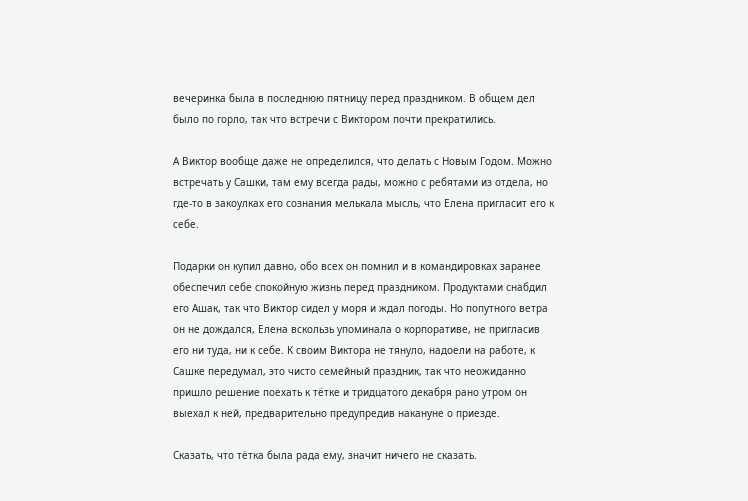вечеринка была в последнюю пятницу перед праздником. В общем дел было по горло, так что встречи с Виктором почти прекратились.

А Виктор вообще даже не определился, что делать с Новым Годом. Можно встречать у Сашки, там ему всегда рады, можно с ребятами из отдела, но где-то в закоулках его сознания мелькала мысль, что Елена пригласит его к себе.

Подарки он купил давно, обо всех он помнил и в командировках заранее обеспечил себе спокойную жизнь перед праздником. Продуктами снабдил его Ашак, так что Виктор сидел у моря и ждал погоды. Но попутного ветра он не дождался, Елена вскользь упоминала о корпоративе, не пригласив его ни туда, ни к себе. К своим Виктора не тянуло, надоели на работе, к Сашке передумал, это чисто семейный праздник, так что неожиданно пришло решение поехать к тётке и тридцатого декабря рано утром он выехал к ней, предварительно предупредив накануне о приезде.

Сказать, что тётка была рада ему, значит ничего не сказать.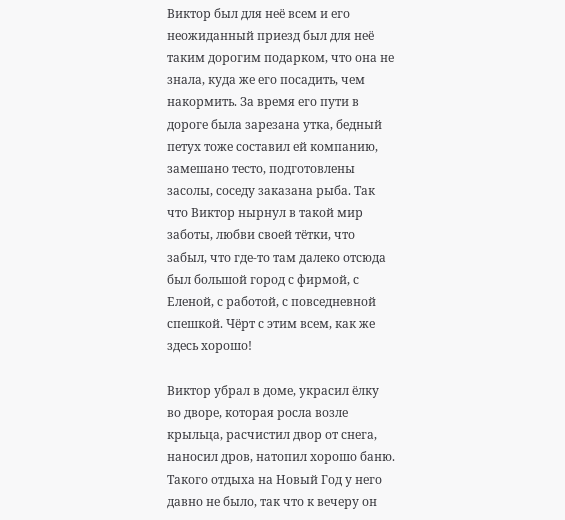Виктор был для неё всем и его неожиданный приезд был для неё таким дорогим подарком, что она не знала, куда же его посадить, чем накормить. За время его пути в дороге была зарезана утка, бедный петух тоже составил ей компанию, замешано тесто, подготовлены засолы, соседу заказана рыба. Так что Виктор нырнул в такой мир заботы, любви своей тётки, что забыл, что где-то там далеко отсюда был большой город с фирмой, с Еленой, с работой, с повседневной спешкой. Чёрт с этим всем, как же здесь хорошо!

Виктор убрал в доме, украсил ёлку во дворе, которая росла возле крыльца, расчистил двор от снега, наносил дров, натопил хорошо баню. Такого отдыха на Новый Год у него давно не было, так что к вечеру он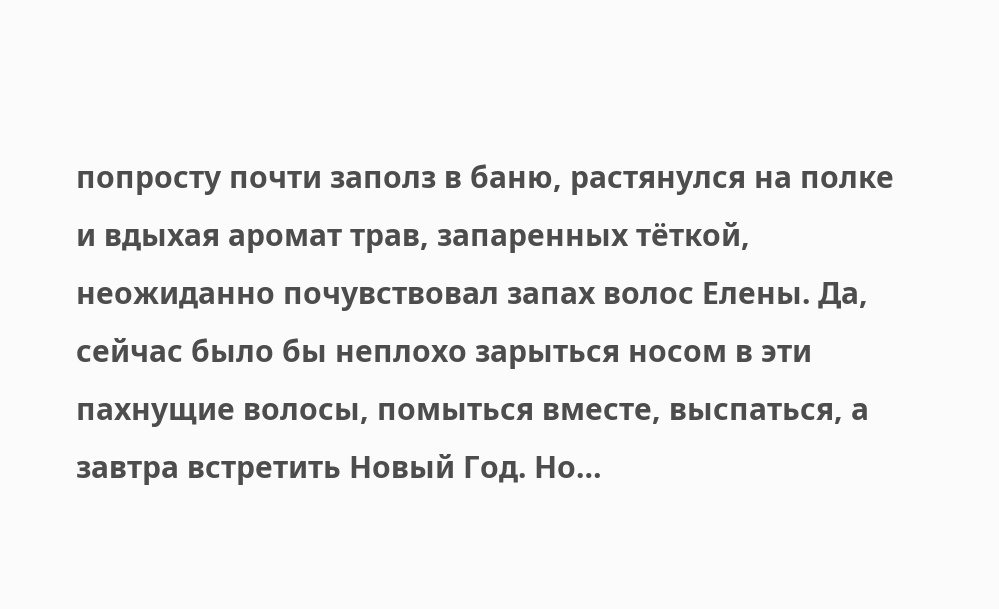попросту почти заполз в баню, растянулся на полке и вдыхая аромат трав, запаренных тёткой, неожиданно почувствовал запах волос Елены. Да, сейчас было бы неплохо зарыться носом в эти пахнущие волосы, помыться вместе, выспаться, а завтра встретить Новый Год. Но…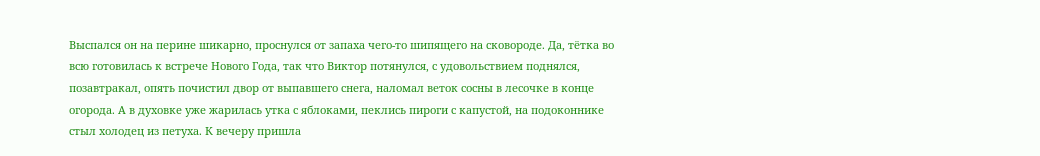Выспался он на перине шикарно, проснулся от запаха чего-то шипящего на сковороде. Да, тётка во всю готовилась к встрече Нового Года, так что Виктор потянулся, с удовольствием поднялся, позавтракал, опять почистил двор от выпавшего снега, наломал веток сосны в лесочке в конце огорода. А в духовке уже жарилась утка с яблоками, пеклись пироги с капустой, на подоконнике стыл холодец из петуха. К вечеру пришла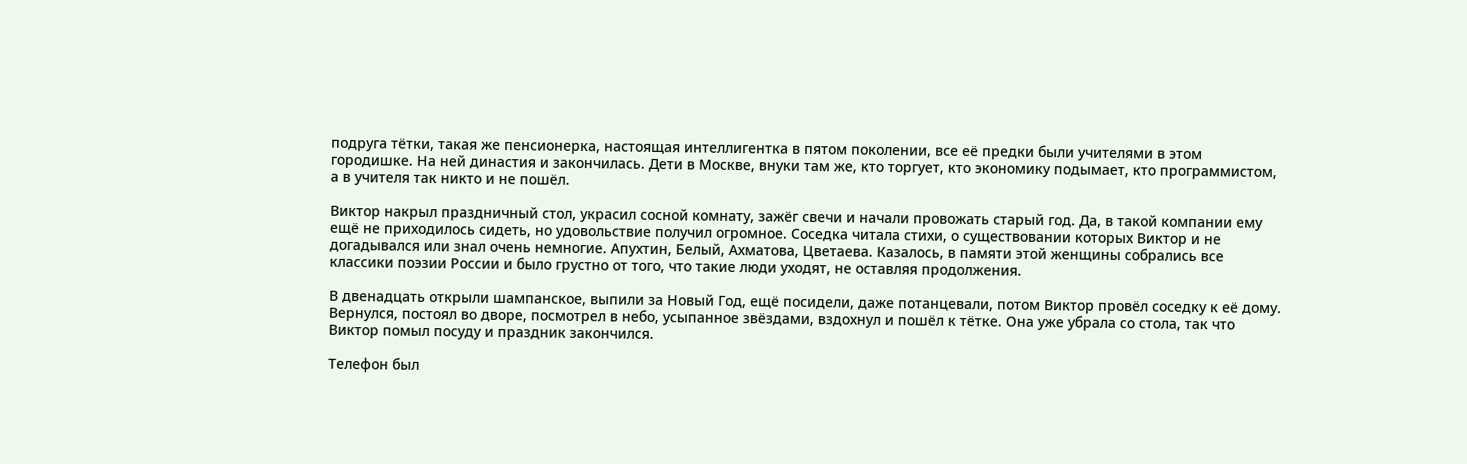подруга тётки, такая же пенсионерка, настоящая интеллигентка в пятом поколении, все её предки были учителями в этом городишке. На ней династия и закончилась. Дети в Москве, внуки там же, кто торгует, кто экономику подымает, кто программистом, а в учителя так никто и не пошёл.

Виктор накрыл праздничный стол, украсил сосной комнату, зажёг свечи и начали провожать старый год. Да, в такой компании ему ещё не приходилось сидеть, но удовольствие получил огромное. Соседка читала стихи, о существовании которых Виктор и не догадывался или знал очень немногие. Апухтин, Белый, Ахматова, Цветаева. Казалось, в памяти этой женщины собрались все классики поэзии России и было грустно от того, что такие люди уходят, не оставляя продолжения.

В двенадцать открыли шампанское, выпили за Новый Год, ещё посидели, даже потанцевали, потом Виктор провёл соседку к её дому. Вернулся, постоял во дворе, посмотрел в небо, усыпанное звёздами, вздохнул и пошёл к тётке. Она уже убрала со стола, так что Виктор помыл посуду и праздник закончился.

Телефон был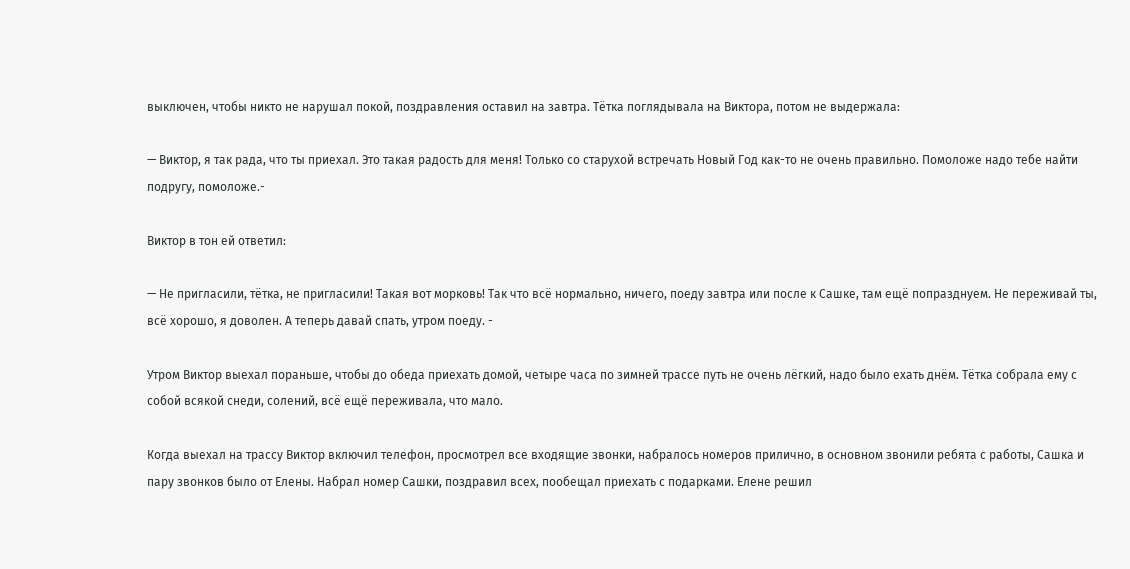выключен, чтобы никто не нарушал покой, поздравления оставил на завтра. Тётка поглядывала на Виктора, потом не выдержала:

— Виктор, я так рада, что ты приехал. Это такая радость для меня! Только со старухой встречать Новый Год как-то не очень правильно. Помоложе надо тебе найти подругу, помоложе.-

Виктор в тон ей ответил:

— Не пригласили, тётка, не пригласили! Такая вот морковь! Так что всё нормально, ничего, поеду завтра или после к Сашке, там ещё попразднуем. Не переживай ты, всё хорошо, я доволен. А теперь давай спать, утром поеду. -

Утром Виктор выехал пораньше, чтобы до обеда приехать домой, четыре часа по зимней трассе путь не очень лёгкий, надо было ехать днём. Тётка собрала ему с собой всякой снеди, солений, всё ещё переживала, что мало.

Когда выехал на трассу Виктор включил телефон, просмотрел все входящие звонки, набралось номеров прилично, в основном звонили ребята с работы, Сашка и пару звонков было от Елены. Набрал номер Сашки, поздравил всех, пообещал приехать с подарками. Елене решил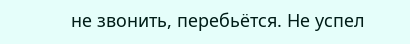не звонить, перебьётся. Не успел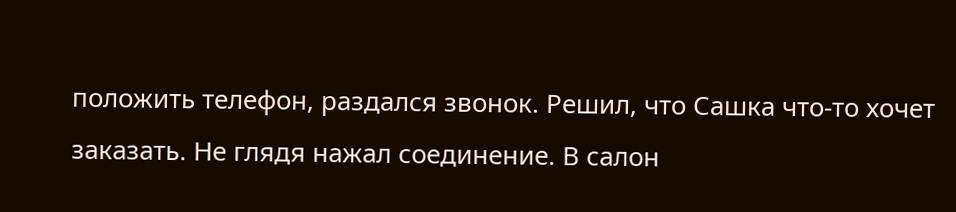положить телефон, раздался звонок. Решил, что Сашка что-то хочет заказать. Не глядя нажал соединение. В салон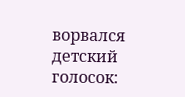ворвался детский голосок: